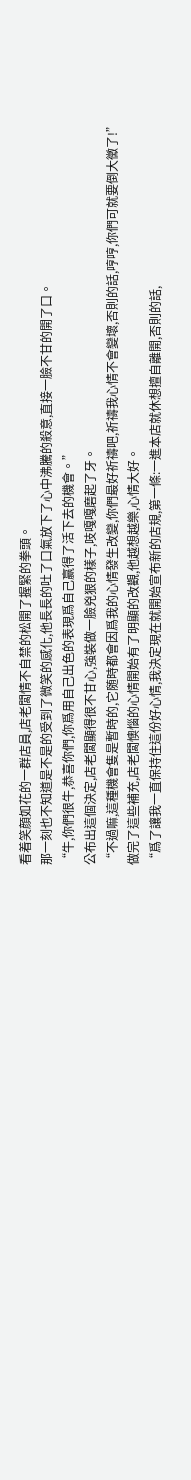看着笑顔如花的一群店員,店老闆情不自禁的松開了握緊的拳頭。
那一刻也不知道是不是的受到了微笑的感化,他長長的吐了口氣放下了心中沸騰的殺意,直接一臉不甘的開了口。
“牛,你們很牛,恭喜你們,你爲用自己出色的表現爲自己赢得了活下去的機會。”
公布出這個決定,店老闆顯得很不甘心,強裝做一臉兇狠的樣子,吱嘎嘎磨起了牙。
“不過嘛,這種機會隻是暫時的,它随時都會因爲我的心情發生改變,你們最好祈禱吧,祈禱我心情不會變壞,否則的話,哼哼,你們可就要倒大黴了!”
做完了這些補充,店老闆懊惱的心情開始有了明顯的改觀,他越想越樂,心情大好。
“爲了讓我一直保持住這份好心情,我決定現在就開始宣布新的店規,第一條:一進本店就休想擅自離開,否則的話,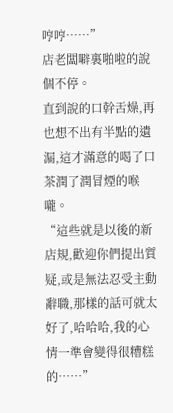哼哼……”
店老闆噼裏啪啦的說個不停。
直到說的口幹舌燥,再也想不出有半點的遺漏,這才滿意的喝了口茶潤了潤冒煙的喉嚨。
“這些就是以後的新店規,歡迎你們提出質疑,或是無法忍受主動辭職,那樣的話可就太好了,哈哈哈,我的心情一準會變得很糟糕的……”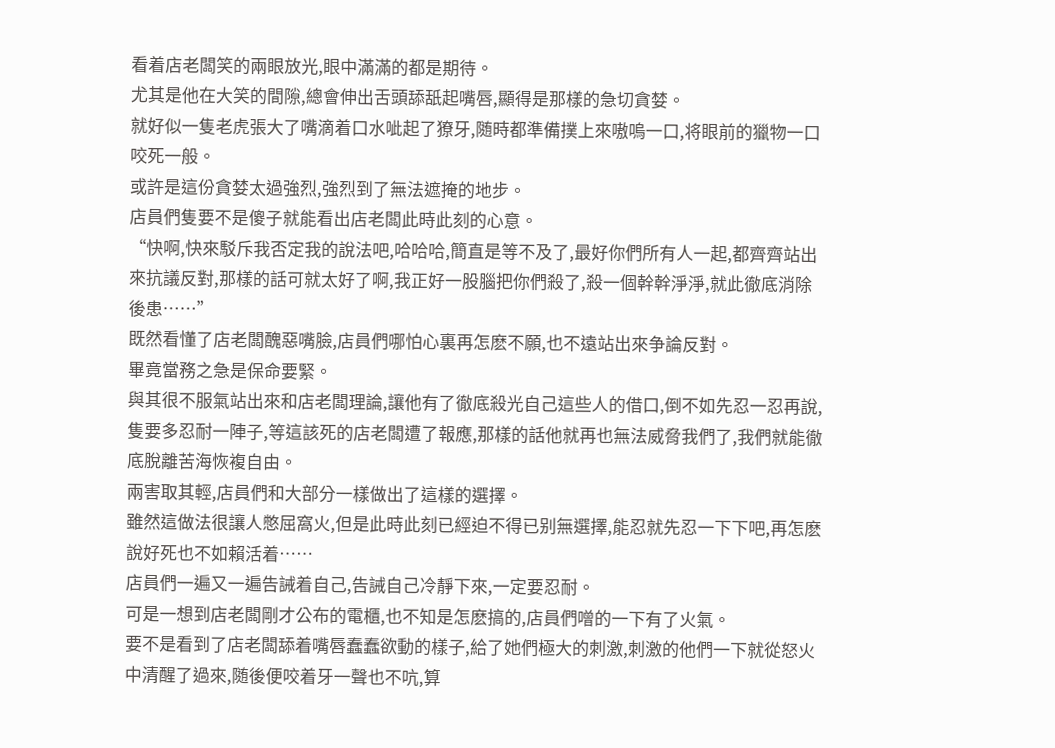看着店老闆笑的兩眼放光,眼中滿滿的都是期待。
尤其是他在大笑的間隙,總會伸出舌頭舔舐起嘴唇,顯得是那樣的急切貪婪。
就好似一隻老虎張大了嘴滴着口水呲起了獠牙,随時都準備撲上來嗷嗚一口,将眼前的獵物一口咬死一般。
或許是這份貪婪太過強烈,強烈到了無法遮掩的地步。
店員們隻要不是傻子就能看出店老闆此時此刻的心意。
“快啊,快來駁斥我否定我的說法吧,哈哈哈,簡直是等不及了,最好你們所有人一起,都齊齊站出來抗議反對,那樣的話可就太好了啊,我正好一股腦把你們殺了,殺一個幹幹淨淨,就此徹底消除後患……”
既然看懂了店老闆醜惡嘴臉,店員們哪怕心裏再怎麽不願,也不遠站出來争論反對。
畢竟當務之急是保命要緊。
與其很不服氣站出來和店老闆理論,讓他有了徹底殺光自己這些人的借口,倒不如先忍一忍再說,隻要多忍耐一陣子,等這該死的店老闆遭了報應,那樣的話他就再也無法威脅我們了,我們就能徹底脫離苦海恢複自由。
兩害取其輕,店員們和大部分一樣做出了這樣的選擇。
雖然這做法很讓人憋屈窩火,但是此時此刻已經迫不得已别無選擇,能忍就先忍一下下吧,再怎麽說好死也不如賴活着……
店員們一遍又一遍告誡着自己,告誡自己冷靜下來,一定要忍耐。
可是一想到店老闆剛才公布的電櫃,也不知是怎麽搞的,店員們噌的一下有了火氣。
要不是看到了店老闆舔着嘴唇蠢蠢欲動的樣子,給了她們極大的刺激,刺激的他們一下就從怒火中清醒了過來,随後便咬着牙一聲也不吭,算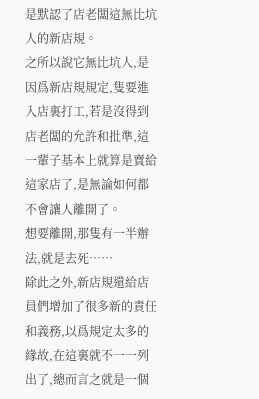是默認了店老闆這無比坑人的新店規。
之所以說它無比坑人,是因爲新店規規定,隻要進入店裏打工,若是沒得到店老闆的允許和批準,這一輩子基本上就算是賣給這家店了,是無論如何都不會讓人離開了。
想要離開,那隻有一半辦法,就是去死……
除此之外,新店規還給店員們增加了很多新的責任和義務,以爲規定太多的緣故,在這裏就不一一列出了,總而言之就是一個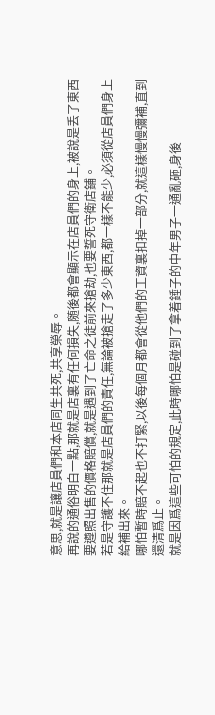意思,就是讓店員們和本店同生共死,共享榮辱。
再說的通俗明白一點,那就是店裏有任何損失,随後都會顯示在店員們的身上,被說是丢了東西要遵照出售的價格賠償,就是遇到了亡命之徒前來搶劫,也要誓死守衛店鋪。
若是守護不住那就是店員們的責任,無論被搶走了多少東西,都一樣不能少,必須從店員們身上給補出來。
哪怕暫時賠不起也不打緊,以後每個月都會從他們的工資裏扣掉一部分,就這樣慢慢彌補,直到還清爲止。
就是因爲這些可怕的規定,此時哪怕是碰到了拿着錘子的中年男子一通亂砸,身後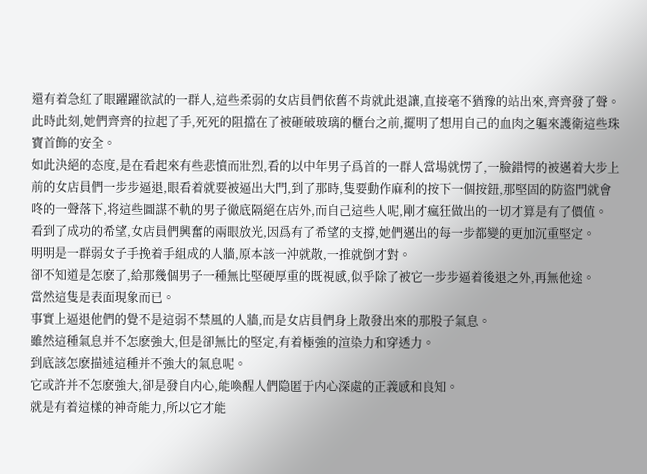還有着急紅了眼躍躍欲試的一群人,這些柔弱的女店員們依舊不肯就此退讓,直接毫不猶豫的站出來,齊齊發了聲。
此時此刻,她們齊齊的拉起了手,死死的阻擋在了被砸破玻璃的櫃台之前,擺明了想用自己的血肉之軀來護衛這些珠寶首飾的安全。
如此決絕的态度,是在看起來有些悲憤而壯烈,看的以中年男子爲首的一群人當場就愣了,一臉錯愕的被邁着大步上前的女店員們一步步逼退,眼看着就要被逼出大門,到了那時,隻要動作麻利的按下一個按鈕,那堅固的防盜門就會咚的一聲落下,将這些圖謀不軌的男子徹底隔絕在店外,而自己這些人呢,剛才瘋狂做出的一切才算是有了價值。
看到了成功的希望,女店員們興奮的兩眼放光,因爲有了希望的支撐,她們邁出的每一步都變的更加沉重堅定。
明明是一群弱女子手挽着手組成的人牆,原本該一沖就散,一推就倒才對。
卻不知道是怎麽了,給那幾個男子一種無比堅硬厚重的既視感,似乎除了被它一步步逼着後退之外,再無他途。
當然這隻是表面現象而已。
事實上逼退他們的覺不是這弱不禁風的人牆,而是女店員們身上散發出來的那股子氣息。
雖然這種氣息并不怎麽強大,但是卻無比的堅定,有着極強的渲染力和穿透力。
到底該怎麽描述這種并不強大的氣息呢。
它或許并不怎麽強大,卻是發自内心,能喚醒人們隐匿于内心深處的正義感和良知。
就是有着這樣的神奇能力,所以它才能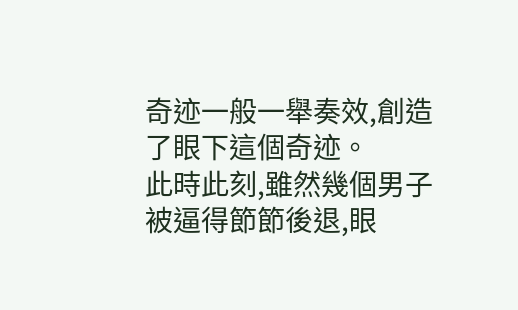奇迹一般一舉奏效,創造了眼下這個奇迹。
此時此刻,雖然幾個男子被逼得節節後退,眼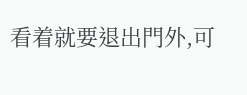看着就要退出門外,可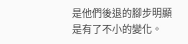是他們後退的腳步明顯是有了不小的變化。